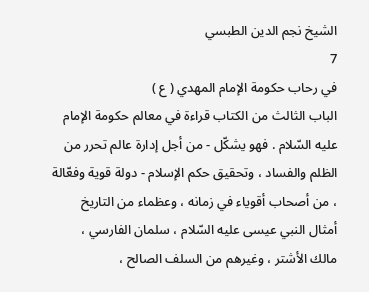الشيخ نجم الدين الطبسي
7
في رحاب حكومة الإمام المهدي ( ع )
الباب الثالث من الكتاب قراءة في معالم حكومة الإمام عليه السّلام . فهو يشكّل - من أجل إدارة عالم تحرر من الظلم والفساد ، وتحقيق حكم الإسلام - دولة قوية وفعّالة ، من أصحاب أقوياء في زمانه ، وعظماء من التاريخ أمثال النبي عيسى عليه السّلام ، سلمان الفارسي ، مالك الأشتر ، وغيرهم من السلف الصالح ،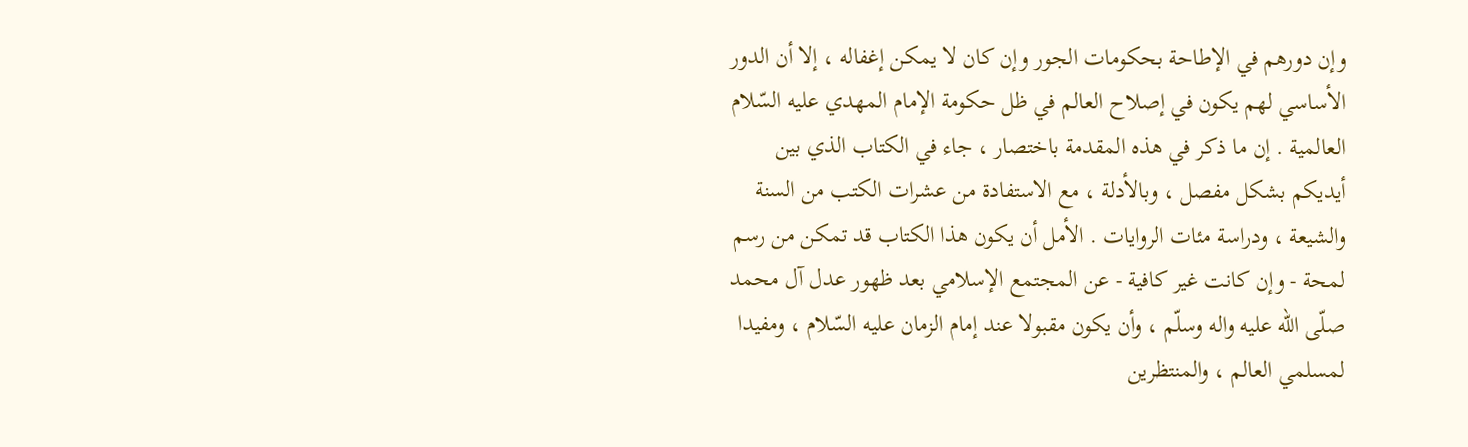وإن دورهم في الإطاحة بحكومات الجور وإن كان لا يمكن إغفاله ، إلا أن الدور الأساسي لهم يكون في إصلاح العالم في ظل حكومة الإمام المهدي عليه السّلام العالمية . إن ما ذكر في هذه المقدمة باختصار ، جاء في الكتاب الذي بين أيديكم بشكل مفصل ، وبالأدلة ، مع الاستفادة من عشرات الكتب من السنة والشيعة ، ودراسة مئات الروايات . الأمل أن يكون هذا الكتاب قد تمكن من رسم لمحة - وإن كانت غير كافية - عن المجتمع الإسلامي بعد ظهور عدل آل محمد صلّى اللّه عليه واله وسلّم ، وأن يكون مقبولا عند إمام الزمان عليه السّلام ، ومفيدا لمسلمي العالم ، والمنتظرين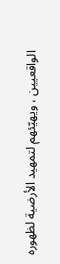الواقعيين ، ويهيّئهم لتمهيد الأرضية لظهوره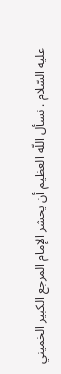عليه السّلام . نسأل اللّه العظيم أن يحشر الإمام المرجع الكبير الخميني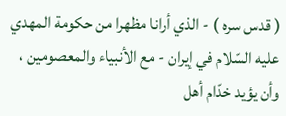( قدس سره ) - الذي أرانا مظهرا من حكومة المهدي عليه السّلام في إيران - مع الأنبياء والمعصومين ، وأن يؤيد خدّام أهل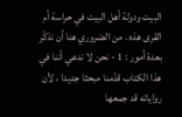البيت ودولة أهل البيت في حراسة أم القرى هذه . من الضروري هنا أن نذكّر بعدة أمور : 1 - نحن لا ندعي أننا في هذا الكتاب قدّمنا مبحثا جديدا ، لأن رواياته قد جمعها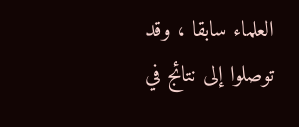العلماء سابقا ، وقد توصلوا إلى نتائج في